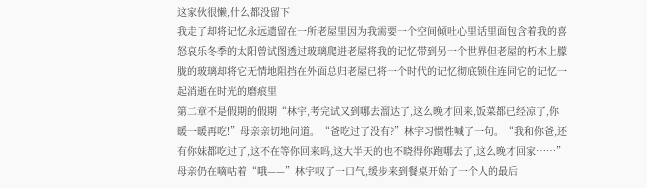这家伙很懒,什么都没留下
我走了却将记忆永远遗留在一所老屋里因为我需要一个空间倾吐心里话里面包含着我的喜怒哀乐冬季的太阳曾试图透过玻璃爬进老屋将我的记忆带到另一个世界但老屋的朽木上朦胧的玻璃却将它无情地阻挡在外面总归老屋已将一个时代的记忆彻底锁住连同它的记忆一起消逝在时光的磨痕里
第二章不是假期的假期“林宇,考完试又到哪去溜达了,这么晚才回来,饭菜都已经凉了,你暖一暖再吃!”母亲亲切地问道。“爸吃过了没有?”林宇习惯性喊了一句。“我和你爸,还有你妹都吃过了,这不在等你回来吗,这大半天的也不晓得你跑哪去了,这么晚才回家……”母亲仍在嘀咕着“哦——”林宇叹了一口气,缓步来到餐桌开始了一个人的最后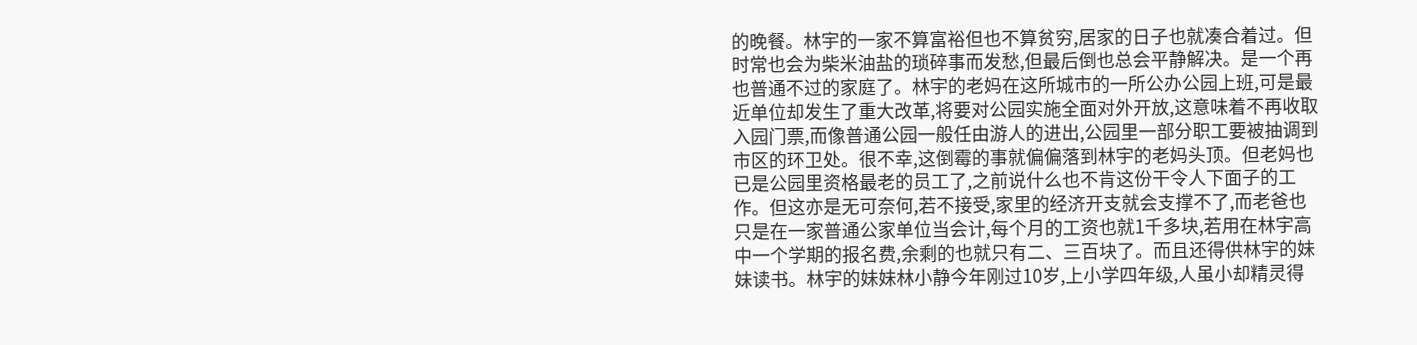的晚餐。林宇的一家不算富裕但也不算贫穷,居家的日子也就凑合着过。但时常也会为柴米油盐的琐碎事而发愁,但最后倒也总会平静解决。是一个再也普通不过的家庭了。林宇的老妈在这所城市的一所公办公园上班,可是最近单位却发生了重大改革,将要对公园实施全面对外开放,这意味着不再收取入园门票,而像普通公园一般任由游人的进出,公园里一部分职工要被抽调到市区的环卫处。很不幸,这倒霉的事就偏偏落到林宇的老妈头顶。但老妈也已是公园里资格最老的员工了,之前说什么也不肯这份干令人下面子的工作。但这亦是无可奈何,若不接受,家里的经济开支就会支撑不了,而老爸也只是在一家普通公家单位当会计,每个月的工资也就1千多块,若用在林宇高中一个学期的报名费,余剩的也就只有二、三百块了。而且还得供林宇的妹妹读书。林宇的妹妹林小静今年刚过10岁,上小学四年级,人虽小却精灵得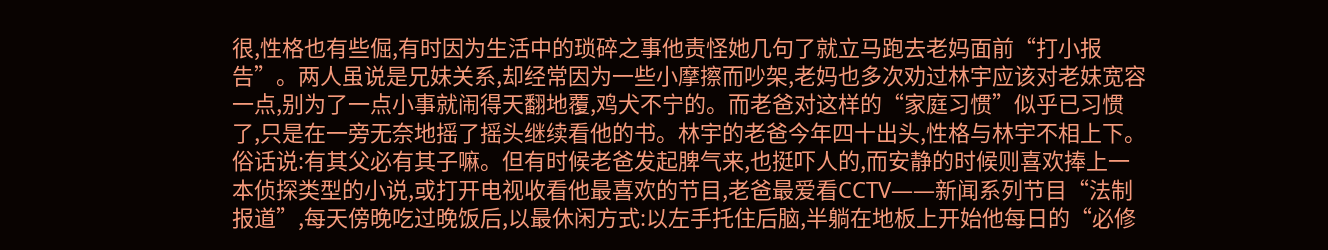很,性格也有些倔,有时因为生活中的琐碎之事他责怪她几句了就立马跑去老妈面前“打小报告”。两人虽说是兄妹关系,却经常因为一些小摩擦而吵架,老妈也多次劝过林宇应该对老妹宽容一点,别为了一点小事就闹得天翻地覆,鸡犬不宁的。而老爸对这样的“家庭习惯”似乎已习惯了,只是在一旁无奈地摇了摇头继续看他的书。林宇的老爸今年四十出头,性格与林宇不相上下。俗话说:有其父必有其子嘛。但有时候老爸发起脾气来,也挺吓人的,而安静的时候则喜欢捧上一本侦探类型的小说,或打开电视收看他最喜欢的节目,老爸最爱看CCTV——新闻系列节目“法制报道”,每天傍晚吃过晚饭后,以最休闲方式:以左手托住后脑,半躺在地板上开始他每日的“必修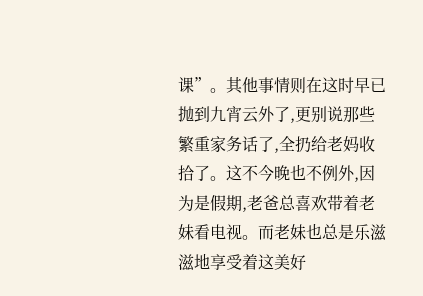课”。其他事情则在这时早已抛到九宵云外了,更别说那些繁重家务话了,全扔给老妈收拾了。这不今晚也不例外,因为是假期,老爸总喜欢带着老妹看电视。而老妹也总是乐滋滋地享受着这美好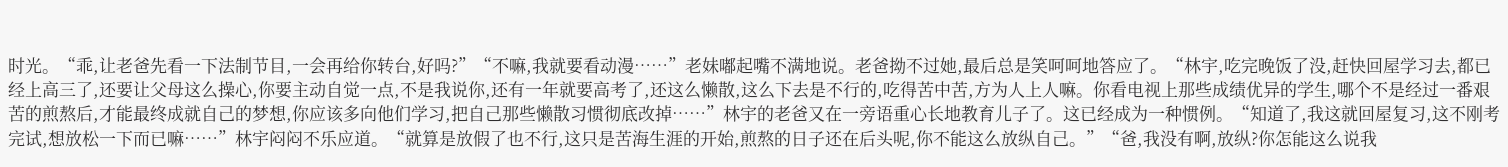时光。“乖,让老爸先看一下法制节目,一会再给你转台,好吗?”“不嘛,我就要看动漫……”老妹嘟起嘴不满地说。老爸拗不过她,最后总是笑呵呵地答应了。“林宇,吃完晚饭了没,赶快回屋学习去,都已经上高三了,还要让父母这么操心,你要主动自觉一点,不是我说你,还有一年就要高考了,还这么懒散,这么下去是不行的,吃得苦中苦,方为人上人嘛。你看电视上那些成绩优异的学生,哪个不是经过一番艰苦的煎熬后,才能最终成就自己的梦想,你应该多向他们学习,把自己那些懒散习惯彻底改掉……”林宇的老爸又在一旁语重心长地教育儿子了。这已经成为一种惯例。“知道了,我这就回屋复习,这不刚考完试,想放松一下而已嘛……”林宇闷闷不乐应道。“就算是放假了也不行,这只是苦海生涯的开始,煎熬的日子还在后头呢,你不能这么放纵自己。”“爸,我没有啊,放纵?你怎能这么说我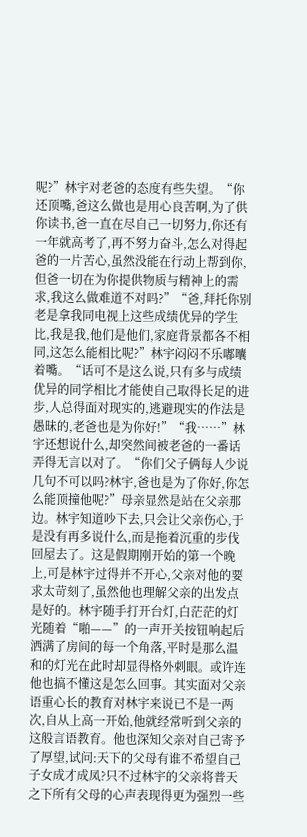呢?”林宇对老爸的态度有些失望。“你还顶嘴,爸这么做也是用心良苦啊,为了供你读书,爸一直在尽自己一切努力,你还有一年就高考了,再不努力奋斗,怎么对得起爸的一片苦心,虽然没能在行动上帮到你,但爸一切在为你提供物质与精神上的需求,我这么做难道不对吗?”“爸,拜托你别老是拿我同电视上这些成绩优异的学生比,我是我,他们是他们,家庭背景都各不相同,这怎么能相比呢?”林宇闷闷不乐嘟囔着嘴。“话可不是这么说,只有多与成绩优异的同学相比才能使自己取得长足的进步,人总得面对现实的,逃避现实的作法是愚昧的,老爸也是为你好!”“我……”林宇还想说什么,却突然间被老爸的一番话弄得无言以对了。“你们父子俩每人少说几句不可以吗?林宇,爸也是为了你好,你怎么能顶撞他呢?”母亲显然是站在父亲那边。林宇知道吵下去,只会让父亲伤心,于是没有再多说什么,而是拖着沉重的步伐回屋去了。这是假期刚开始的第一个晚上,可是林宇过得并不开心,父亲对他的要求太苛刻了,虽然他也理解父亲的出发点是好的。林宇随手打开台灯,白茫茫的灯光随着“啪——”的一声开关按钮响起后洒满了房间的每一个角落,平时是那么温和的灯光在此时却显得格外刺眼。或许连他也搞不懂这是怎么回事。其实面对父亲语重心长的教育对林宇来说已不是一两次,自从上高一开始,他就经常听到父亲的这般言语教育。他也深知父亲对自己寄予了厚望,试问:天下的父母有谁不希望自己子女成才成凤?只不过林宇的父亲将普天之下所有父母的心声表现得更为强烈一些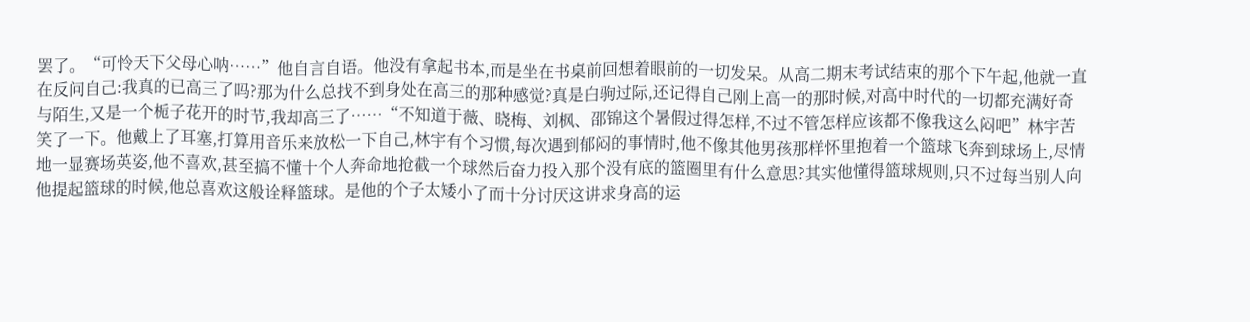罢了。“可怜天下父母心呐……”他自言自语。他没有拿起书本,而是坐在书桌前回想着眼前的一切发呆。从高二期末考试结束的那个下午起,他就一直在反问自己:我真的已高三了吗?那为什么总找不到身处在高三的那种感觉?真是白驹过际,还记得自己刚上高一的那时候,对高中时代的一切都充满好奇与陌生,又是一个栀子花开的时节,我却高三了……“不知道于薇、晓梅、刘枫、邵锦这个暑假过得怎样,不过不管怎样应该都不像我这么闷吧”林宇苦笑了一下。他戴上了耳塞,打算用音乐来放松一下自己,林宇有个习惯,每次遇到郁闷的事情时,他不像其他男孩那样怀里抱着一个篮球飞奔到球场上,尽情地一显赛场英姿,他不喜欢,甚至搞不懂十个人奔命地抢截一个球然后奋力投入那个没有底的篮圈里有什么意思?其实他懂得篮球规则,只不过每当别人向他提起篮球的时候,他总喜欢这般诠释篮球。是他的个子太矮小了而十分讨厌这讲求身高的运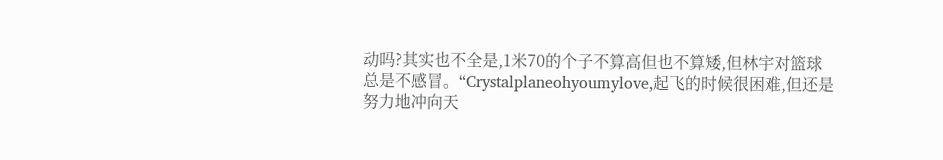动吗?其实也不全是,1米70的个子不算高但也不算矮,但林宇对篮球总是不感冒。“Crystalplaneohyoumylove,起飞的时候很困难,但还是努力地冲向天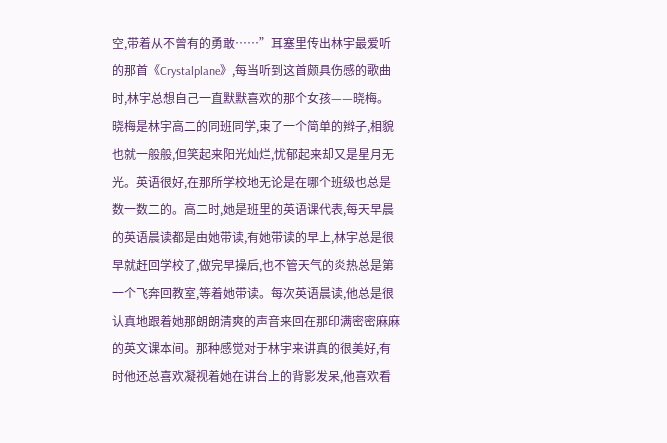空,带着从不曾有的勇敢……”耳塞里传出林宇最爱听的那首《Crystalplane》,每当听到这首颇具伤感的歌曲时,林宇总想自己一直默默喜欢的那个女孩——晓梅。晓梅是林宇高二的同班同学,束了一个简单的辫子,相貌也就一般般,但笑起来阳光灿烂,忧郁起来却又是星月无光。英语很好,在那所学校地无论是在哪个班级也总是数一数二的。高二时,她是班里的英语课代表,每天早晨的英语晨读都是由她带读,有她带读的早上,林宇总是很早就赶回学校了,做完早操后,也不管天气的炎热总是第一个飞奔回教室,等着她带读。每次英语晨读,他总是很认真地跟着她那朗朗清爽的声音来回在那印满密密麻麻的英文课本间。那种感觉对于林宇来讲真的很美好,有时他还总喜欢凝视着她在讲台上的背影发呆,他喜欢看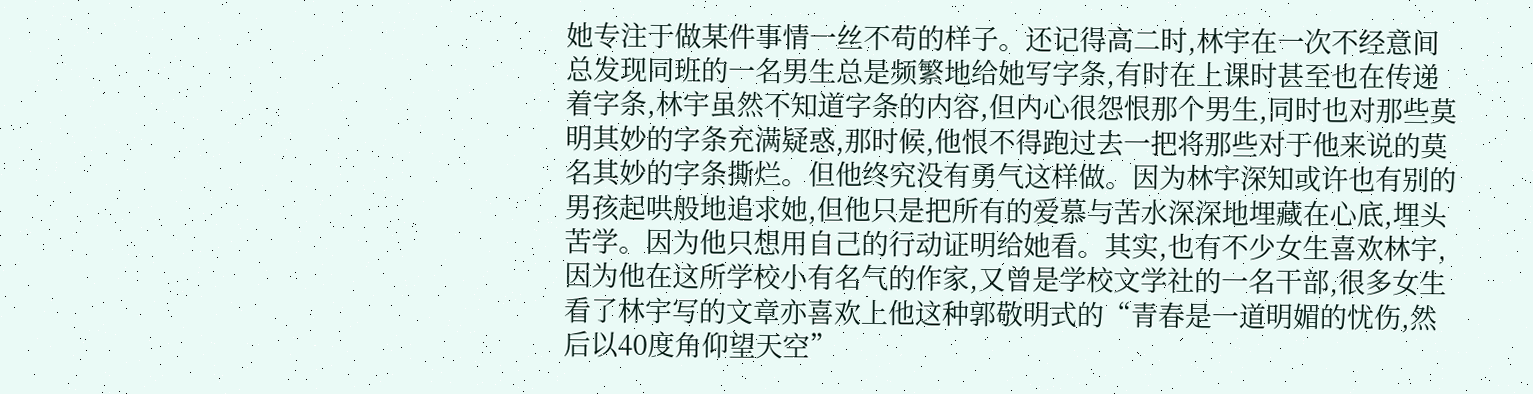她专注于做某件事情一丝不苟的样子。还记得高二时,林宇在一次不经意间总发现同班的一名男生总是频繁地给她写字条,有时在上课时甚至也在传递着字条,林宇虽然不知道字条的内容,但内心很怨恨那个男生,同时也对那些莫明其妙的字条充满疑惑,那时候,他恨不得跑过去一把将那些对于他来说的莫名其妙的字条撕烂。但他终究没有勇气这样做。因为林宇深知或许也有别的男孩起哄般地追求她,但他只是把所有的爱慕与苦水深深地埋藏在心底,埋头苦学。因为他只想用自己的行动证明给她看。其实,也有不少女生喜欢林宇,因为他在这所学校小有名气的作家,又曾是学校文学社的一名干部,很多女生看了林宇写的文章亦喜欢上他这种郭敬明式的“青春是一道明媚的忧伤,然后以40度角仰望天空”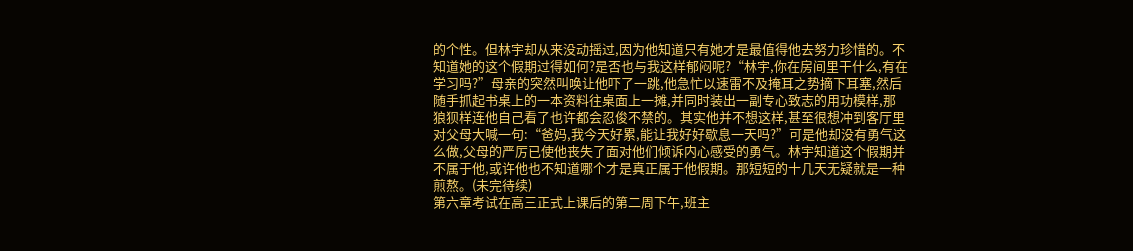的个性。但林宇却从来没动摇过,因为他知道只有她才是最值得他去努力珍惜的。不知道她的这个假期过得如何?是否也与我这样郁闷呢?“林宇,你在房间里干什么,有在学习吗?”母亲的突然叫唤让他吓了一跳,他急忙以速雷不及掩耳之势摘下耳塞,然后随手抓起书桌上的一本资料往桌面上一摊,并同时装出一副专心致志的用功模样,那狼狈样连他自己看了也许都会忍俊不禁的。其实他并不想这样,甚至很想冲到客厅里对父母大喊一句:“爸妈,我今天好累,能让我好好歇息一天吗?”可是他却没有勇气这么做,父母的严厉已使他丧失了面对他们倾诉内心感受的勇气。林宇知道这个假期并不属于他,或许他也不知道哪个才是真正属于他假期。那短短的十几天无疑就是一种煎熬。(未完待续)
第六章考试在高三正式上课后的第二周下午,班主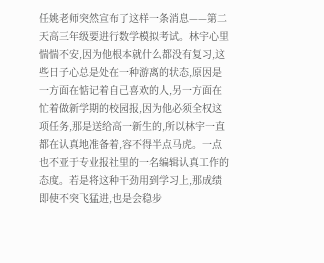任姚老师突然宣布了这样一条消息——第二天高三年级要进行数学模拟考试。林宇心里惴惴不安,因为他根本就什么都没有复习,这些日子心总是处在一种游离的状态,原因是一方面在惦记着自己喜欢的人,另一方面在忙着做新学期的校园报,因为他必须全权这项任务,那是送给高一新生的,所以林宇一直都在认真地准备着,容不得半点马虎。一点也不亚于专业报社里的一名编辑认真工作的态度。若是将这种干劲用到学习上,那成绩即使不突飞猛进,也是会稳步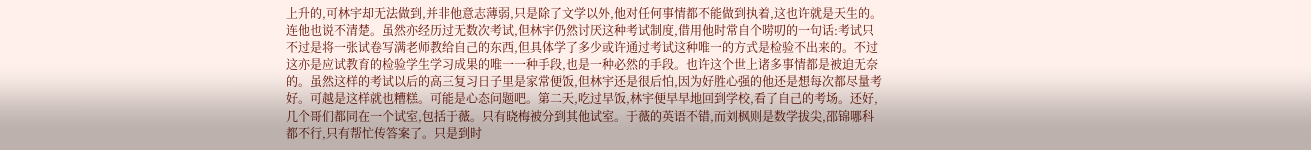上升的,可林宇却无法做到,并非他意志薄弱,只是除了文学以外,他对任何事情都不能做到执着,这也许就是天生的。连他也说不清楚。虽然亦经历过无数次考试,但林宇仍然讨厌这种考试制度,借用他时常自个唠叨的一句话:考试只不过是将一张试卷写满老师教给自己的东西,但具体学了多少或许通过考试这种唯一的方式是检验不出来的。不过这亦是应试教育的检验学生学习成果的唯一一种手段,也是一种必然的手段。也许这个世上诸多事情都是被迫无奈的。虽然这样的考试以后的高三复习日子里是家常便饭,但林宇还是很后怕,因为好胜心强的他还是想每次都尽量考好。可越是这样就也糟糕。可能是心态问题吧。第二天,吃过早饭,林宇便早早地回到学校,看了自己的考场。还好,几个哥们都同在一个试室,包括于薇。只有晓梅被分到其他试室。于薇的英语不错,而刘枫则是数学拔尖,邵锦哪科都不行,只有帮忙传答案了。只是到时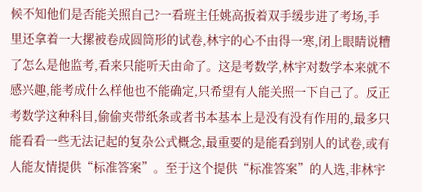候不知他们是否能关照自己?一看班主任姚高扳着双手缓步进了考场,手里还拿着一大摞被卷成圆筒形的试卷,林宇的心不由得一寒,闭上眼睛说糟了怎么是他监考,看来只能听天由命了。这是考数学,林宇对数学本来就不感兴趣,能考成什么样他也不能确定,只希望有人能关照一下自己了。反正考数学这种科目,偷偷夹带纸条或者书本基本上是没有没有作用的,最多只能看看一些无法记起的复杂公式概念,最重要的是能看到别人的试卷,或有人能友情提供“标准答案”。至于这个提供“标准答案”的人选,非林宇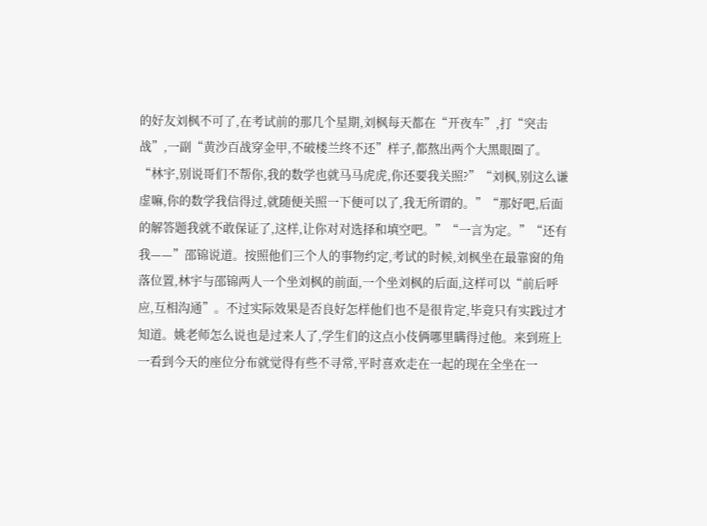的好友刘枫不可了,在考试前的那几个星期,刘枫每天都在“开夜车”,打“突击战”,一副“黄沙百战穿金甲,不破楼兰终不还”样子,都熬出两个大黑眼圈了。“林宇,别说哥们不帮你,我的数学也就马马虎虎,你还要我关照?”“刘枫,别这么谦虚嘛,你的数学我信得过,就随便关照一下便可以了,我无所谓的。”“那好吧,后面的解答题我就不敢保证了,这样,让你对对选择和填空吧。”“一言为定。”“还有我——”邵锦说道。按照他们三个人的事物约定,考试的时候,刘枫坐在最靠窗的角落位置,林宇与邵锦两人一个坐刘枫的前面,一个坐刘枫的后面,这样可以“前后呼应,互相沟通”。不过实际效果是否良好怎样他们也不是很肯定,毕竟只有实践过才知道。姚老师怎么说也是过来人了,学生们的这点小伎俩哪里瞒得过他。来到班上一看到今天的座位分布就觉得有些不寻常,平时喜欢走在一起的现在全坐在一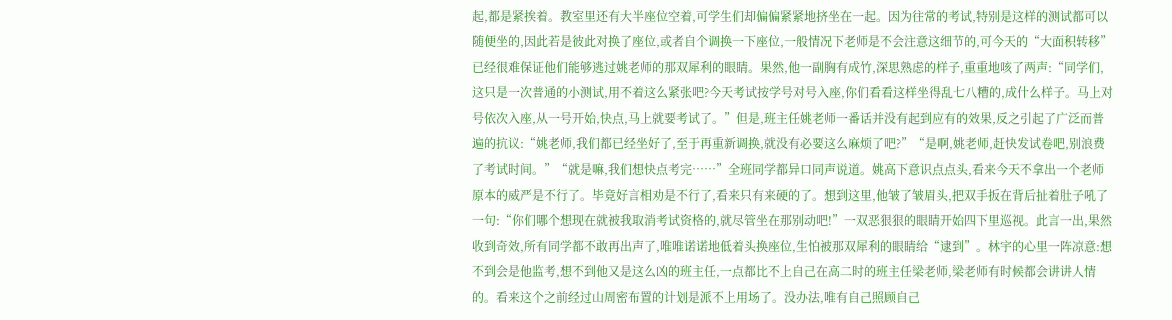起,都是紧挨着。教室里还有大半座位空着,可学生们却偏偏紧紧地挤坐在一起。因为往常的考试,特别是这样的测试都可以随便坐的,因此若是彼此对换了座位,或者自个调换一下座位,一般情况下老师是不会注意这细节的,可今天的“大面积转移”已经很难保证他们能够逃过姚老师的那双犀利的眼睛。果然,他一副胸有成竹,深思熟虑的样子,重重地咳了两声:“同学们,这只是一次普通的小测试,用不着这么紧张吧?今天考试按学号对号入座,你们看看这样坐得乱七八糟的,成什么样子。马上对号依次入座,从一号开始,快点,马上就要考试了。”但是,班主任姚老师一番话并没有起到应有的效果,反之引起了广泛而普遍的抗议:“姚老师,我们都已经坐好了,至于再重新调换,就没有必要这么麻烦了吧?”“是啊,姚老师,赶快发试卷吧,别浪费了考试时间。”“就是嘛,我们想快点考完……”全班同学都异口同声说道。姚高下意识点点头,看来今天不拿出一个老师原本的威严是不行了。毕竟好言相劝是不行了,看来只有来硬的了。想到这里,他皱了皱眉头,把双手扳在背后扯着肚子吼了一句:“你们哪个想现在就被我取消考试资格的,就尽管坐在那别动吧!”一双恶狠狠的眼睛开始四下里巡视。此言一出,果然收到奇效,所有同学都不敢再出声了,唯唯诺诺地低着头换座位,生怕被那双犀利的眼睛给“逮到”。林宇的心里一阵凉意:想不到会是他监考,想不到他又是这么凶的班主任,一点都比不上自己在高二时的班主任梁老师,梁老师有时候都会讲讲人情的。看来这个之前经过山周密布置的计划是派不上用场了。没办法,唯有自己照顾自己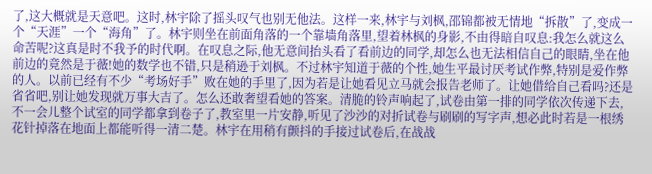了,这大概就是天意吧。这时,林宇除了摇头叹气也别无他法。这样一来,林宇与刘枫,邵锦都被无情地“拆散”了,变成一个“天涯”一个“海角”了。林宇则坐在前面角落的一个靠墙角落里,望着林枫的身影,不由得暗自叹息:我怎么就这么命苦呢?这真是时不我予的时代啊。在叹息之际,他无意间抬头看了看前边的同学,却怎么也无法相信自己的眼睛,坐在他前边的竟然是于薇!她的数学也不错,只是稍逊于刘枫。不过林宇知道于薇的个性,她生平最讨厌考试作弊,特别是爱作弊的人。以前已经有不少“考场好手”败在她的手里了,因为若是让她看见立马就会报告老师了。让她借给自己看吗?还是省省吧,别让她发现就万事大吉了。怎么还敢奢望看她的答案。清脆的铃声响起了,试卷由第一排的同学依次传递下去,不一会儿整个试室的同学都拿到卷子了,教室里一片安静,听见了沙沙的对折试卷与刷刷的写字声,想必此时若是一根绣花针掉落在地面上都能听得一清二楚。林宇在用稍有颤抖的手接过试卷后,在战战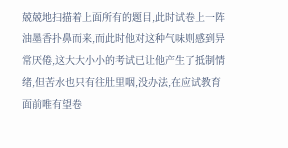兢兢地扫描着上面所有的题目,此时试卷上一阵油墨香扑鼻而来,而此时他对这种气味则感到异常厌倦,这大大小小的考试已让他产生了抵制情绪,但苦水也只有往肚里咽,没办法,在应试教育面前唯有望卷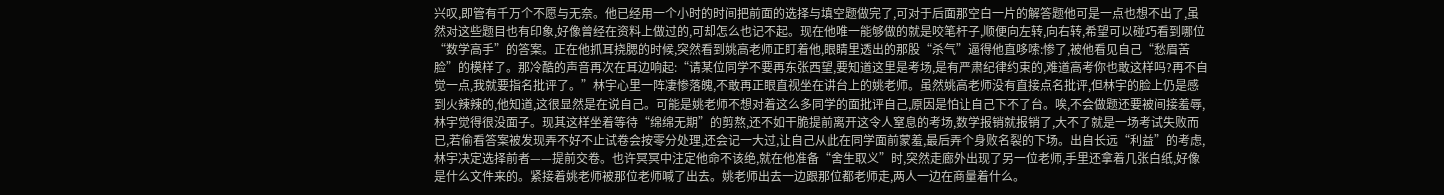兴叹,即管有千万个不愿与无奈。他已经用一个小时的时间把前面的选择与填空题做完了,可对于后面那空白一片的解答题他可是一点也想不出了,虽然对这些题目也有印象,好像曾经在资料上做过的,可却怎么也记不起。现在他唯一能够做的就是咬笔杆子,顺便向左转,向右转,希望可以碰巧看到哪位“数学高手”的答案。正在他抓耳挠腮的时候,突然看到姚高老师正盯着他,眼睛里透出的那股“杀气”逼得他直哆嗦:惨了,被他看见自己“愁眉苦脸”的模样了。那冷酷的声音再次在耳边响起:“请某位同学不要再东张西望,要知道这里是考场,是有严肃纪律约束的,难道高考你也敢这样吗?再不自觉一点,我就要指名批评了。”林宇心里一阵凄惨落魄,不敢再正眼直视坐在讲台上的姚老师。虽然姚高老师没有直接点名批评,但林宇的脸上仍是感到火辣辣的,他知道,这很显然是在说自己。可能是姚老师不想对着这么多同学的面批评自己,原因是怕让自己下不了台。唉,不会做题还要被间接羞辱,林宇觉得很没面子。现其这样坐着等待“绵绵无期”的剪熬,还不如干脆提前离开这令人窒息的考场,数学报销就报销了,大不了就是一场考试失败而已,若偷看答案被发现弄不好不止试卷会按零分处理,还会记一大过,让自己从此在同学面前蒙羞,最后弄个身败名裂的下场。出自长远“利益”的考虑,林宇决定选择前者——提前交卷。也许冥冥中注定他命不该绝,就在他准备“舍生取义”时,突然走廊外出现了另一位老师,手里还拿着几张白纸,好像是什么文件来的。紧接着姚老师被那位老师喊了出去。姚老师出去一边跟那位都老师走,两人一边在商量着什么。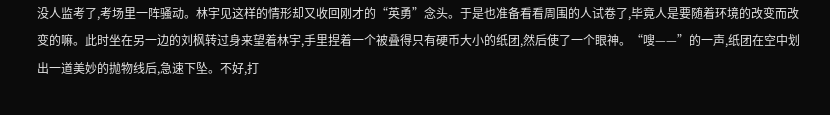没人监考了,考场里一阵骚动。林宇见这样的情形却又收回刚才的“英勇”念头。于是也准备看看周围的人试卷了,毕竟人是要随着环境的改变而改变的嘛。此时坐在另一边的刘枫转过身来望着林宇,手里捏着一个被叠得只有硬币大小的纸团,然后使了一个眼神。“嗖——”的一声,纸团在空中划出一道美妙的抛物线后,急速下坠。不好,打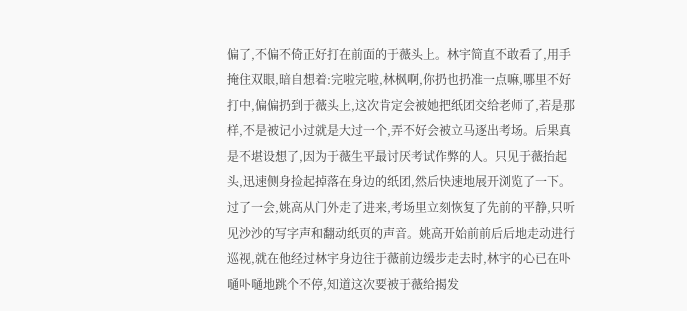偏了,不偏不倚正好打在前面的于薇头上。林宇简直不敢看了,用手掩住双眼,暗自想着:完啦完啦,林枫啊,你扔也扔准一点嘛,哪里不好打中,偏偏扔到于薇头上,这次肯定会被她把纸团交给老师了,若是那样,不是被记小过就是大过一个,弄不好会被立马逐出考场。后果真是不堪设想了,因为于薇生平最讨厌考试作弊的人。只见于薇抬起头,迅速侧身捡起掉落在身边的纸团,然后快速地展开浏览了一下。过了一会,姚高从门外走了进来,考场里立刻恢复了先前的平静,只听见沙沙的写字声和翻动纸页的声音。姚高开始前前后后地走动进行巡视,就在他经过林宇身边往于薇前边缓步走去时,林宇的心已在卟嗵卟嗵地跳个不停,知道这次要被于薇给揭发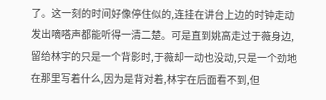了。这一刻的时间好像停住似的,连挂在讲台上边的时钟走动发出嘀嗒声都能听得一清二楚。可是直到姚高走过于薇身边,留给林宇的只是一个背影时,于薇却一动也没动,只是一个劲地在那里写着什么,因为是背对着,林宇在后面看不到,但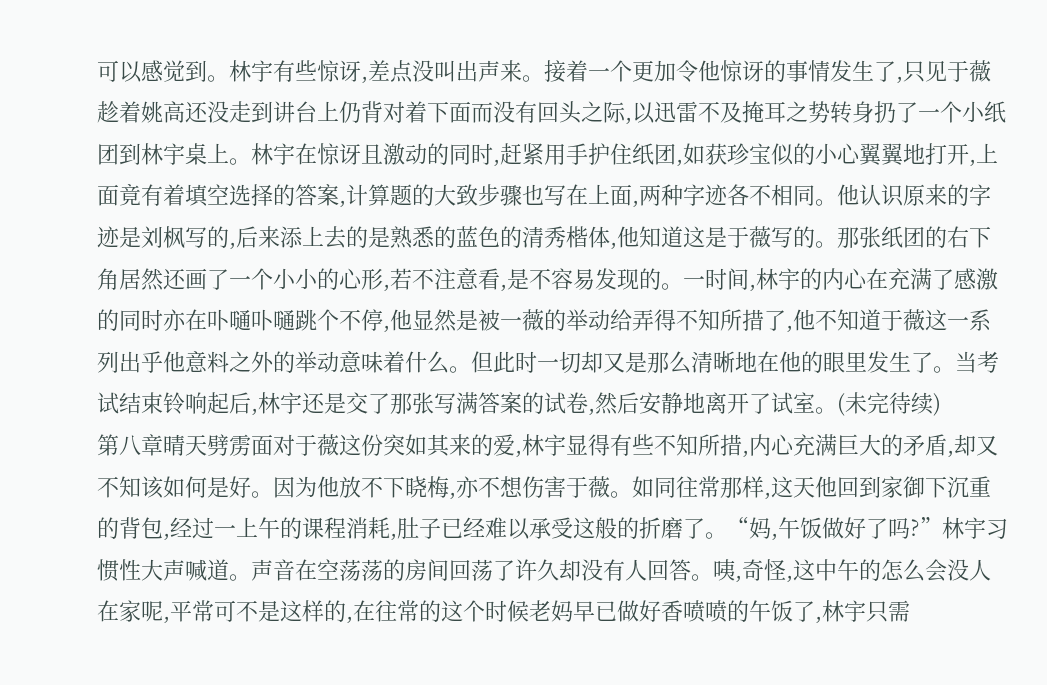可以感觉到。林宇有些惊讶,差点没叫出声来。接着一个更加令他惊讶的事情发生了,只见于薇趁着姚高还没走到讲台上仍背对着下面而没有回头之际,以迅雷不及掩耳之势转身扔了一个小纸团到林宇桌上。林宇在惊讶且激动的同时,赶紧用手护住纸团,如获珍宝似的小心翼翼地打开,上面竟有着填空选择的答案,计算题的大致步骤也写在上面,两种字迹各不相同。他认识原来的字迹是刘枫写的,后来添上去的是熟悉的蓝色的清秀楷体,他知道这是于薇写的。那张纸团的右下角居然还画了一个小小的心形,若不注意看,是不容易发现的。一时间,林宇的内心在充满了感激的同时亦在卟嗵卟嗵跳个不停,他显然是被一薇的举动给弄得不知所措了,他不知道于薇这一系列出乎他意料之外的举动意味着什么。但此时一切却又是那么清晰地在他的眼里发生了。当考试结束铃响起后,林宇还是交了那张写满答案的试卷,然后安静地离开了试室。(未完待续)
第八章晴天劈雳面对于薇这份突如其来的爱,林宇显得有些不知所措,内心充满巨大的矛盾,却又不知该如何是好。因为他放不下晓梅,亦不想伤害于薇。如同往常那样,这天他回到家御下沉重的背包,经过一上午的课程消耗,肚子已经难以承受这般的折磨了。“妈,午饭做好了吗?”林宇习惯性大声喊道。声音在空荡荡的房间回荡了许久却没有人回答。咦,奇怪,这中午的怎么会没人在家呢,平常可不是这样的,在往常的这个时候老妈早已做好香喷喷的午饭了,林宇只需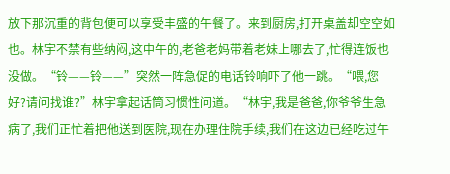放下那沉重的背包便可以享受丰盛的午餐了。来到厨房,打开桌盖却空空如也。林宇不禁有些纳闷,这中午的,老爸老妈带着老妹上哪去了,忙得连饭也没做。“铃——铃——”突然一阵急促的电话铃响吓了他一跳。“喂,您好?请问找谁?”林宇拿起话筒习惯性问道。“林宇,我是爸爸,你爷爷生急病了,我们正忙着把他送到医院,现在办理住院手续,我们在这边已经吃过午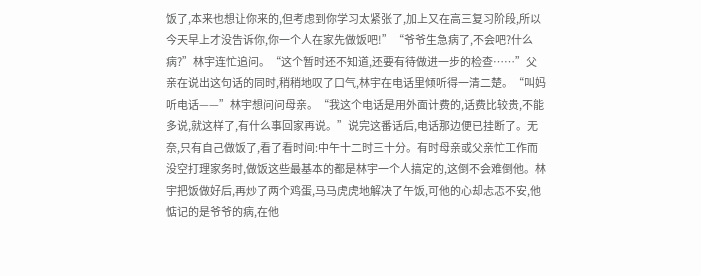饭了,本来也想让你来的,但考虑到你学习太紧张了,加上又在高三复习阶段,所以今天早上才没告诉你,你一个人在家先做饭吧!”“爷爷生急病了,不会吧?什么病?”林宇连忙追问。“这个暂时还不知道,还要有待做进一步的检查……”父亲在说出这句话的同时,稍稍地叹了口气,林宇在电话里倾听得一清二楚。“叫妈听电话——”林宇想问问母亲。“我这个电话是用外面计费的,话费比较贵,不能多说,就这样了,有什么事回家再说。”说完这番话后,电话那边便已挂断了。无奈,只有自己做饭了,看了看时间:中午十二时三十分。有时母亲或父亲忙工作而没空打理家务时,做饭这些最基本的都是林宇一个人搞定的,这倒不会难倒他。林宇把饭做好后,再炒了两个鸡蛋,马马虎虎地解决了午饭,可他的心却忐忑不安,他惦记的是爷爷的病,在他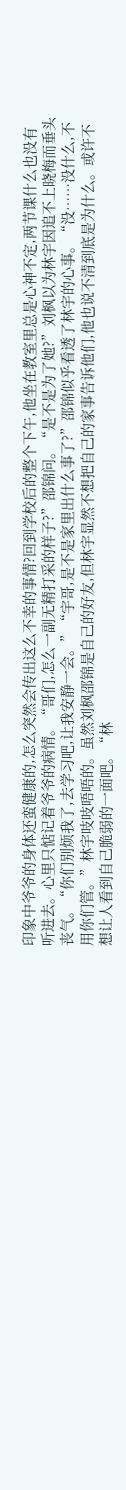印象中爷爷的身体还蛮健康的,怎么突然会传出这么不幸的事情?回到学校后的整个下午,他坐在教室里总是心神不定,两节课什么也没有听进去。心里只惦记着爷爷的病情。“哥们,怎么一副无精打采的样子?”邵锦问。“是不是为了她?”刘枫以为林宇因追不上晓梅而垂头丧气。“你们别烦我了,去学习吧,让我安静一会。”“宇哥,是不是家里出什么事了?”邵锦似乎看透了林宇的心事。“没……没什么,不用你们管。”林宇吱吱唔唔的。虽然刘枫邵锦是自己的好友,但林宇显然不想把自己的家事告诉他们,他也说不清到底是为什么。或许不想让人看到自己脆弱的一面吧。“林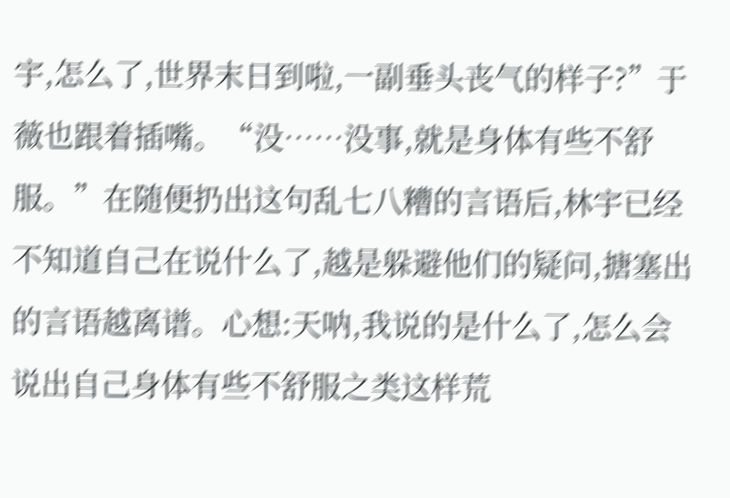宇,怎么了,世界末日到啦,一副垂头丧气的样子?”于薇也跟着插嘴。“没……没事,就是身体有些不舒服。”在随便扔出这句乱七八糟的言语后,林宇已经不知道自己在说什么了,越是躲避他们的疑问,搪塞出的言语越离谱。心想:天呐,我说的是什么了,怎么会说出自己身体有些不舒服之类这样荒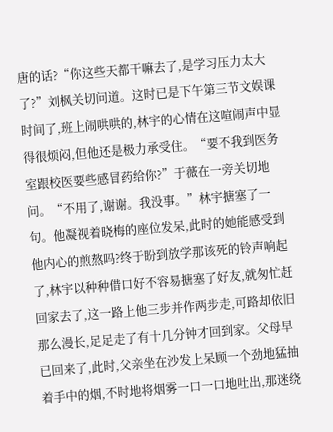唐的话?“你这些天都干嘛去了,是学习压力太大了?”刘枫关切问道。这时已是下午第三节文娱课时间了,班上闹哄哄的,林宇的心情在这喧闹声中显得很烦闷,但他还是极力承受住。“要不我到医务室跟校医要些感冒药给你?”于薇在一旁关切地问。“不用了,谢谢。我没事。”林宇搪塞了一句。他凝视着晓梅的座位发呆,此时的她能感受到他内心的煎熬吗?终于盼到放学那该死的铃声响起了,林宇以种种借口好不容易搪塞了好友,就匆忙赶回家去了,这一路上他三步并作两步走,可路却依旧那么漫长,足足走了有十几分钟才回到家。父母早已回来了,此时,父亲坐在沙发上呆顾一个劲地猛抽着手中的烟,不时地将烟雾一口一口地吐出,那迷绕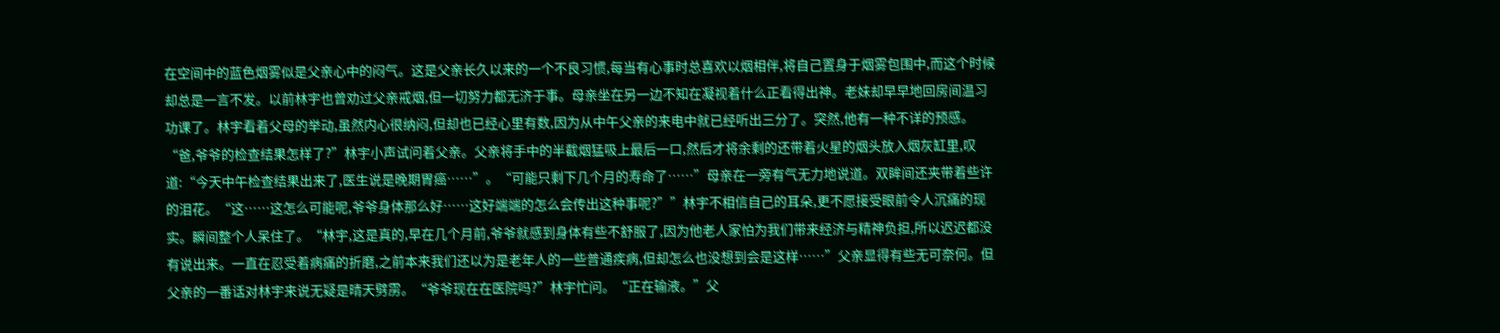在空间中的蓝色烟雾似是父亲心中的闷气。这是父亲长久以来的一个不良习惯,每当有心事时总喜欢以烟相伴,将自己置身于烟雾包围中,而这个时候却总是一言不发。以前林宇也曾劝过父亲戒烟,但一切努力都无济于事。母亲坐在另一边不知在凝视着什么正看得出神。老妹却早早地回房间温习功课了。林宇看着父母的举动,虽然内心很纳闷,但却也已经心里有数,因为从中午父亲的来电中就已经听出三分了。突然,他有一种不详的预感。“爸,爷爷的检查结果怎样了?”林宇小声试问着父亲。父亲将手中的半截烟猛吸上最后一口,然后才将余剩的还带着火星的烟头放入烟灰缸里,叹道:“今天中午检查结果出来了,医生说是晚期胃癌……”。“可能只剩下几个月的寿命了……”母亲在一旁有气无力地说道。双眸间还夹带着些许的泪花。“这……这怎么可能呢,爷爷身体那么好……这好端端的怎么会传出这种事呢?””林宇不相信自己的耳朵,更不愿接受眼前令人沉痛的现实。瞬间整个人呆住了。“林宇,这是真的,早在几个月前,爷爷就感到身体有些不舒服了,因为他老人家怕为我们带来经济与精神负担,所以迟迟都没有说出来。一直在忍受着病痛的折磨,之前本来我们还以为是老年人的一些普通疾病,但却怎么也没想到会是这样……”父亲显得有些无可奈何。但父亲的一番话对林宇来说无疑是晴天劈雳。“爷爷现在在医院吗?”林宇忙问。“正在输液。”父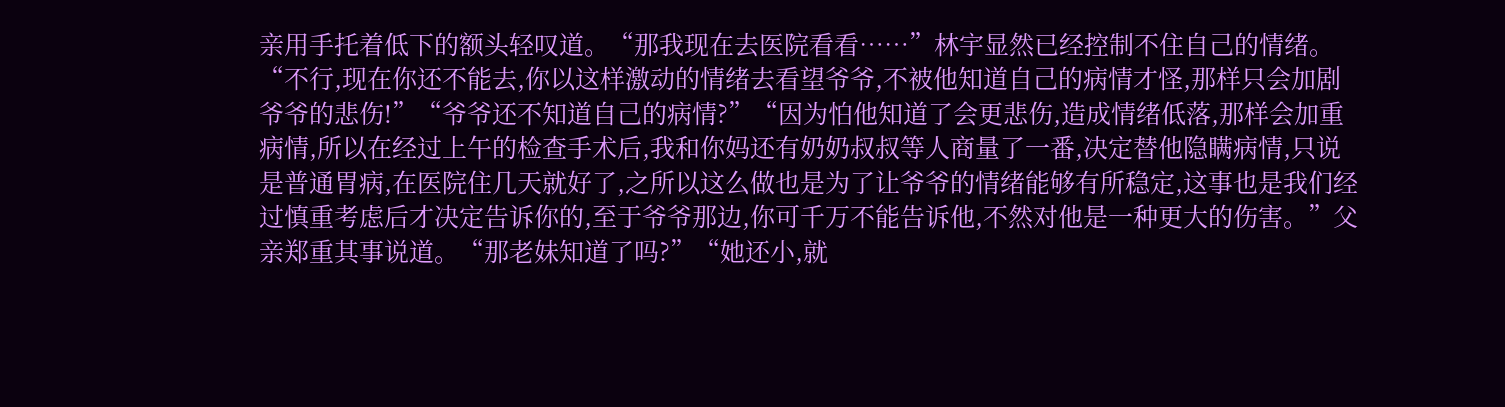亲用手托着低下的额头轻叹道。“那我现在去医院看看……”林宇显然已经控制不住自己的情绪。“不行,现在你还不能去,你以这样激动的情绪去看望爷爷,不被他知道自己的病情才怪,那样只会加剧爷爷的悲伤!”“爷爷还不知道自己的病情?”“因为怕他知道了会更悲伤,造成情绪低落,那样会加重病情,所以在经过上午的检查手术后,我和你妈还有奶奶叔叔等人商量了一番,决定替他隐瞒病情,只说是普通胃病,在医院住几天就好了,之所以这么做也是为了让爷爷的情绪能够有所稳定,这事也是我们经过慎重考虑后才决定告诉你的,至于爷爷那边,你可千万不能告诉他,不然对他是一种更大的伤害。”父亲郑重其事说道。“那老妹知道了吗?”“她还小,就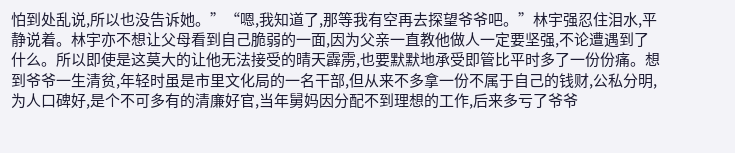怕到处乱说,所以也没告诉她。”“嗯,我知道了,那等我有空再去探望爷爷吧。”林宇强忍住泪水,平静说着。林宇亦不想让父母看到自己脆弱的一面,因为父亲一直教他做人一定要坚强,不论遭遇到了什么。所以即使是这莫大的让他无法接受的晴天霹雳,也要默默地承受即管比平时多了一份份痛。想到爷爷一生清贫,年轻时虽是市里文化局的一名干部,但从来不多拿一份不属于自己的钱财,公私分明,为人口碑好,是个不可多有的清廉好官,当年舅妈因分配不到理想的工作,后来多亏了爷爷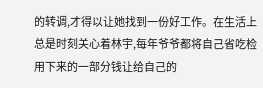的转调,才得以让她找到一份好工作。在生活上总是时刻关心着林宇,每年爷爷都将自己省吃检用下来的一部分钱让给自己的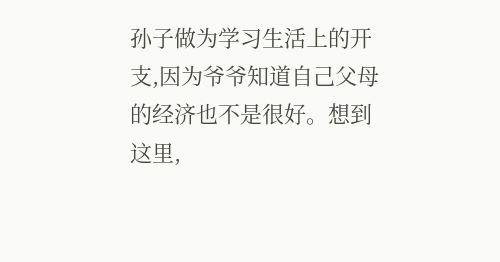孙子做为学习生活上的开支,因为爷爷知道自己父母的经济也不是很好。想到这里,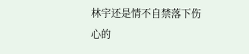林宇还是情不自禁落下伤心的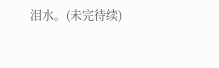泪水。(未完待续)